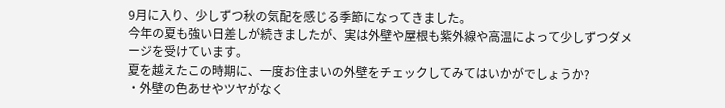9月に入り、少しずつ秋の気配を感じる季節になってきました。
今年の夏も強い日差しが続きましたが、実は外壁や屋根も紫外線や高温によって少しずつダメージを受けています。
夏を越えたこの時期に、一度お住まいの外壁をチェックしてみてはいかがでしょうか?
・外壁の色あせやツヤがなく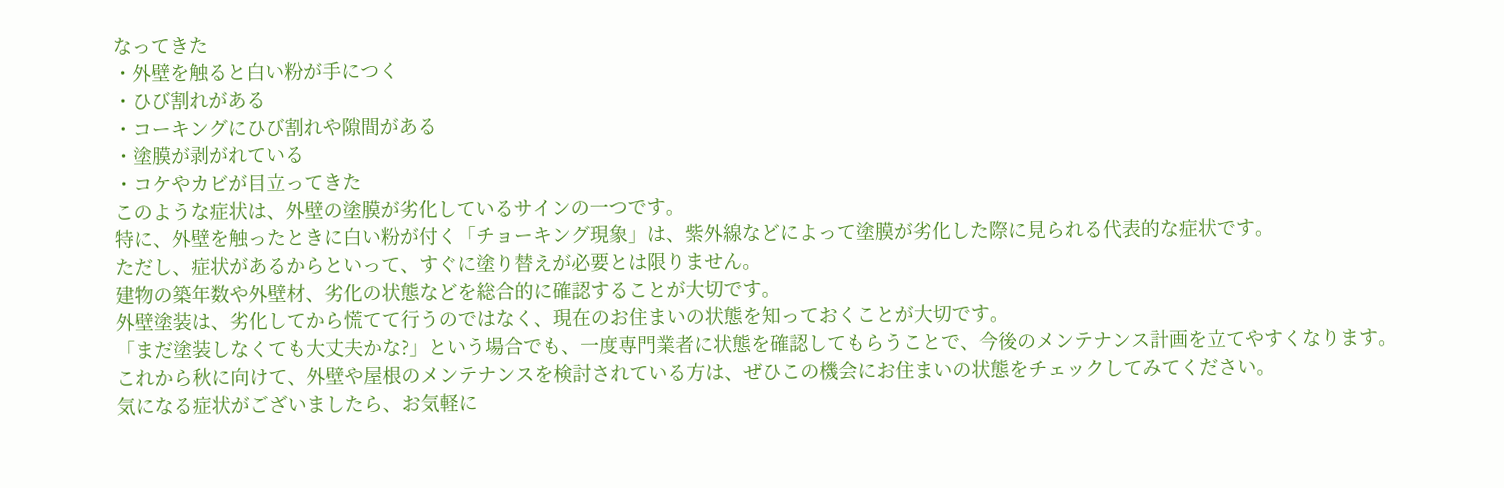なってきた
・外壁を触ると白い粉が手につく
・ひび割れがある
・コーキングにひび割れや隙間がある
・塗膜が剥がれている
・コケやカビが目立ってきた
このような症状は、外壁の塗膜が劣化しているサインの一つです。
特に、外壁を触ったときに白い粉が付く「チョーキング現象」は、紫外線などによって塗膜が劣化した際に見られる代表的な症状です。
ただし、症状があるからといって、すぐに塗り替えが必要とは限りません。
建物の築年数や外壁材、劣化の状態などを総合的に確認することが大切です。
外壁塗装は、劣化してから慌てて行うのではなく、現在のお住まいの状態を知っておくことが大切です。
「まだ塗装しなくても大丈夫かな?」という場合でも、一度専門業者に状態を確認してもらうことで、今後のメンテナンス計画を立てやすくなります。
これから秋に向けて、外壁や屋根のメンテナンスを検討されている方は、ぜひこの機会にお住まいの状態をチェックしてみてください。
気になる症状がございましたら、お気軽に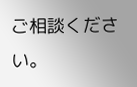ご相談ください。